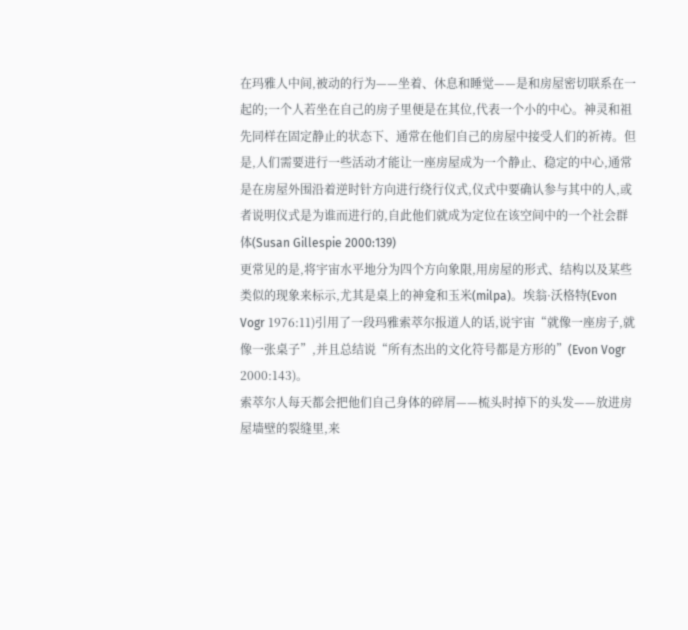在玛雅人中间,被动的行为——坐着、休息和睡觉——是和房屋密切联系在一起的;一个人若坐在自己的房子里便是在其位,代表一个小的中心。神灵和祖先同样在固定静止的状态下、通常在他们自己的房屋中接受人们的祈祷。但是,人们需要进行一些活动才能让一座房屋成为一个静止、稳定的中心,通常是在房屋外围沿着逆时针方向进行绕行仪式,仪式中要确认参与其中的人,或者说明仪式是为谁而进行的,自此他们就成为定位在该空间中的一个社会群体(Susan Gillespie 2000:139)
更常见的是,将宇宙水平地分为四个方向象限,用房屋的形式、结构以及某些类似的现象来标示,尤其是桌上的神龛和玉米(milpa)。埃翁·沃格特(Evon Vogr 1976:11)引用了一段玛雅索萃尔报道人的话,说宇宙“就像一座房子,就像一张桌子”,并且总结说“所有杰出的文化符号都是方形的”(Evon Vogr 2000:143)。
索萃尔人每天都会把他们自己身体的碎屑——梳头时掉下的头发——放进房屋墙壁的裂缝里,来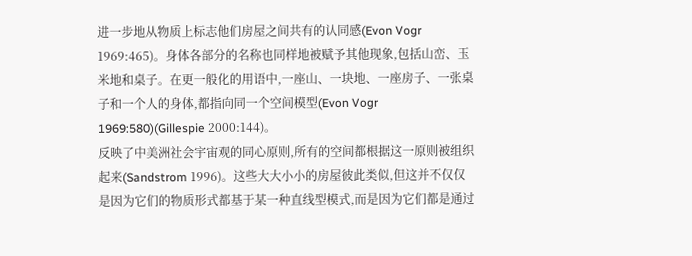进一步地从物质上标志他们房屋之间共有的认同感(Evon Vogr 1969:465)。身体各部分的名称也同样地被赋予其他现象,包括山峦、玉米地和桌子。在更一般化的用语中,一座山、一块地、一座房子、一张桌子和一个人的身体,都指向同一个空间模型(Evon Vogr 1969:580)(Gillespie 2000:144)。
反映了中美洲社会宇宙观的同心原则,所有的空间都根据这一原则被组织起来(Sandstrom 1996)。这些大大小小的房屋彼此类似,但这并不仅仅是因为它们的物质形式都基于某一种直线型模式,而是因为它们都是通过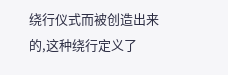绕行仪式而被创造出来的,这种绕行定义了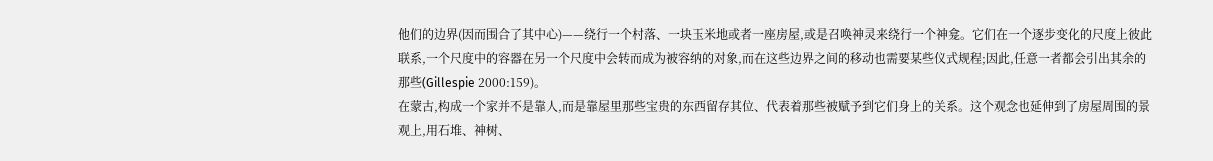他们的边界(因而围合了其中心)——绕行一个村落、一块玉米地或者一座房屋,或是召唤神灵来绕行一个神龛。它们在一个逐步变化的尺度上彼此联系,一个尺度中的容器在另一个尺度中会转而成为被容纳的对象,而在这些边界之间的移动也需要某些仪式规程;因此,任意一者都会引出其余的那些(Gillespie 2000:159)。
在蒙古,构成一个家并不是靠人,而是靠屋里那些宝贵的东西留存其位、代表着那些被赋予到它们身上的关系。这个观念也延伸到了房屋周围的景观上,用石堆、神树、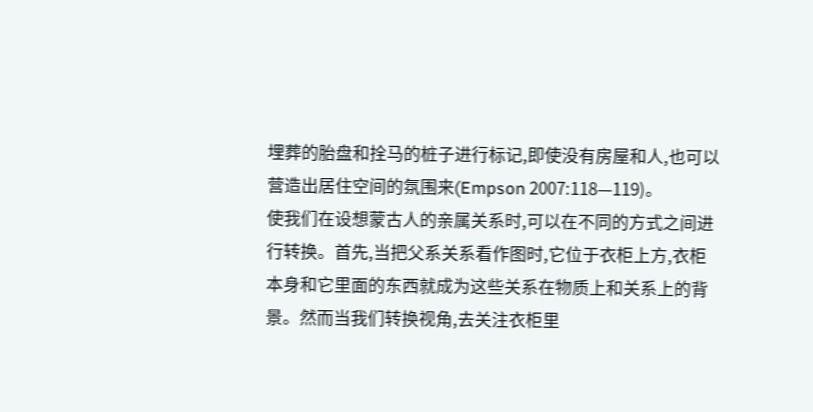埋葬的胎盘和拴马的桩子进行标记,即使没有房屋和人,也可以营造出居住空间的氛围来(Empson 2007:118—119)。
使我们在设想蒙古人的亲属关系时,可以在不同的方式之间进行转换。首先,当把父系关系看作图时,它位于衣柜上方,衣柜本身和它里面的东西就成为这些关系在物质上和关系上的背景。然而当我们转换视角,去关注衣柜里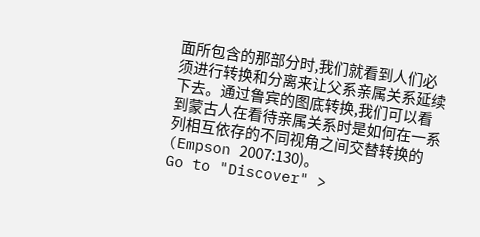面所包含的那部分时,我们就看到人们必须进行转换和分离来让父系亲属关系延续下去。通过鲁宾的图底转换,我们可以看到蒙古人在看待亲属关系时是如何在一系列相互依存的不同视角之间交替转换的(Empson 2007:130)。
Go to "Discover" >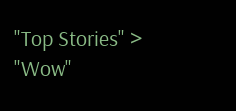"Top Stories" > "Wow"